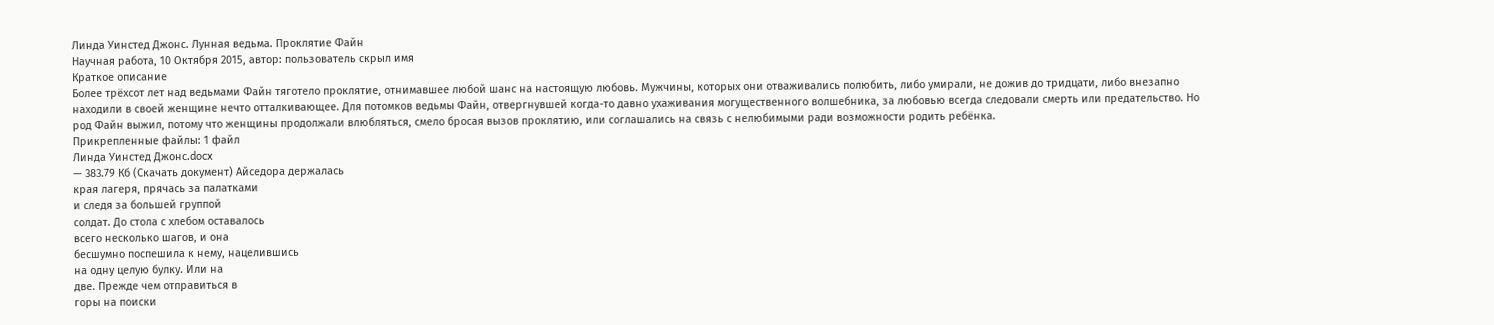Линда Уинстед Джонс. Лунная ведьма. Проклятие Файн
Научная работа, 10 Октября 2015, автор: пользователь скрыл имя
Краткое описание
Более трёхсот лет над ведьмами Файн тяготело проклятие, отнимавшее любой шанс на настоящую любовь. Мужчины, которых они отваживались полюбить, либо умирали, не дожив до тридцати, либо внезапно находили в своей женщине нечто отталкивающее. Для потомков ведьмы Файн, отвергнувшей когда-то давно ухаживания могущественного волшебника, за любовью всегда следовали смерть или предательство. Но род Файн выжил, потому что женщины продолжали влюбляться, смело бросая вызов проклятию, или соглашались на связь с нелюбимыми ради возможности родить ребёнка.
Прикрепленные файлы: 1 файл
Линда Уинстед Джонс.docx
— 383.79 Кб (Скачать документ) Айседора держалась
края лагеря, прячась за палатками
и следя за большей группой
солдат. До стола с хлебом оставалось
всего несколько шагов, и она
бесшумно поспешила к нему, нацелившись
на одну целую булку. Или на
две. Прежде чем отправиться в
горы на поиски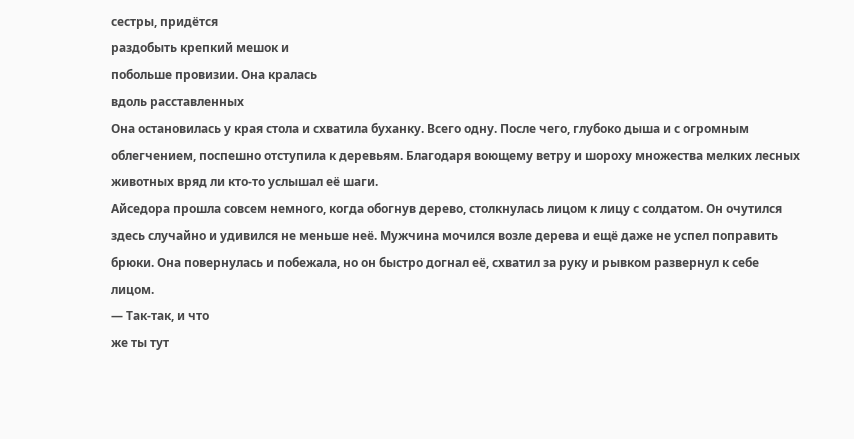сестры, придётся
раздобыть крепкий мешок и
побольше провизии. Она кралась
вдоль расставленных
Она остановилась у края стола и схватила буханку. Всего одну. После чего, глубоко дыша и с огромным облегчением, поспешно отступила к деревьям. Благодаря воющему ветру и шороху множества мелких лесных животных вряд ли кто-то услышал её шаги.
Айседора прошла совсем немного, когда обогнув дерево, столкнулась лицом к лицу с солдатом. Он очутился здесь случайно и удивился не меньше неё. Мужчина мочился возле дерева и ещё даже не успел поправить брюки. Она повернулась и побежала, но он быстро догнал её, схватил за руку и рывком развернул к себе лицом.
— Так-так, и что
же ты тут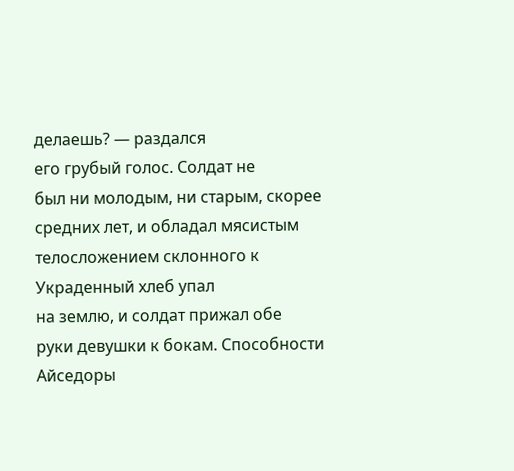делаешь? — раздался
его грубый голос. Солдат не
был ни молодым, ни старым, скорее
средних лет, и обладал мясистым
телосложением склонного к
Украденный хлеб упал
на землю, и солдат прижал обе
руки девушки к бокам. Способности
Айседоры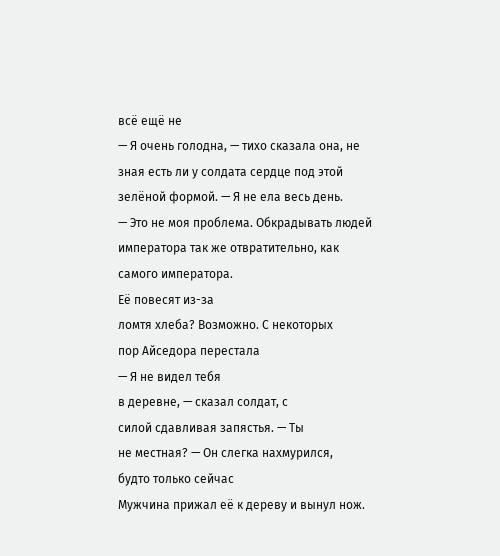всё ещё не
— Я очень голодна, — тихо сказала она, не зная есть ли у солдата сердце под этой зелёной формой. — Я не ела весь день.
— Это не моя проблема. Обкрадывать людей императора так же отвратительно, как самого императора.
Её повесят из-за
ломтя хлеба? Возможно. С некоторых
пор Айседора перестала
— Я не видел тебя
в деревне, — сказал солдат, с
силой сдавливая запястья. — Ты
не местная? — Он слегка нахмурился,
будто только сейчас
Мужчина прижал её к дереву и вынул нож.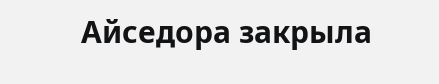Айседора закрыла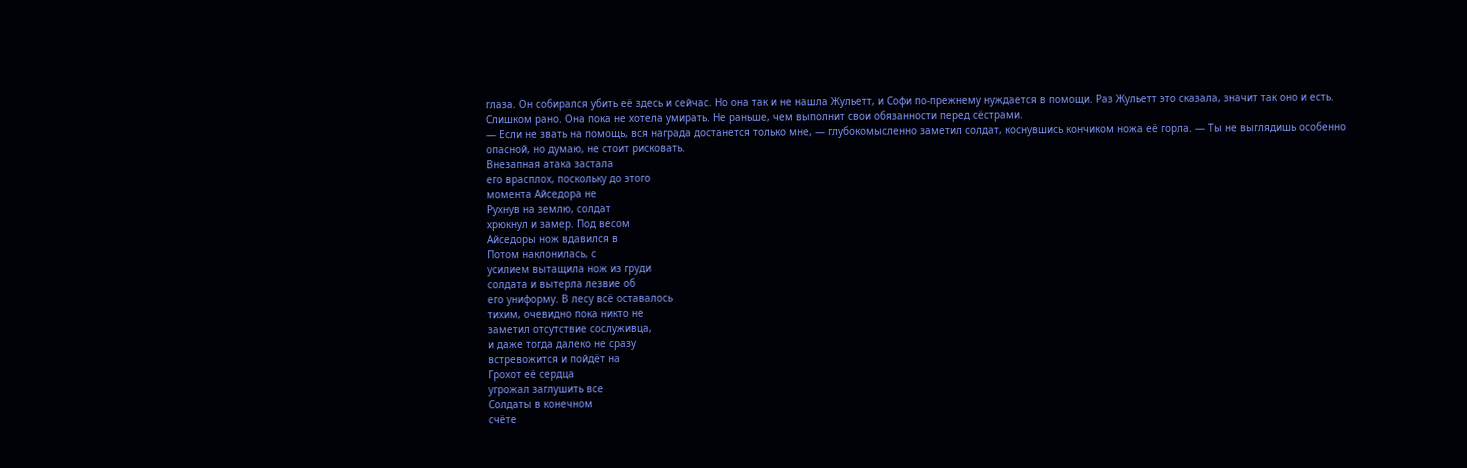глаза. Он собирался убить её здесь и сейчас. Но она так и не нашла Жульетт, и Софи по-прежнему нуждается в помощи. Раз Жульетт это сказала, значит так оно и есть. Слишком рано. Она пока не хотела умирать. Не раньше, чем выполнит свои обязанности перед сёстрами.
— Если не звать на помощь, вся награда достанется только мне, — глубокомысленно заметил солдат, коснувшись кончиком ножа её горла. — Ты не выглядишь особенно опасной, но думаю, не стоит рисковать.
Внезапная атака застала
его врасплох, поскольку до этого
момента Айседора не
Рухнув на землю, солдат
хрюкнул и замер. Под весом
Айседоры нож вдавился в
Потом наклонилась, с
усилием вытащила нож из груди
солдата и вытерла лезвие об
его униформу. В лесу всё оставалось
тихим, очевидно пока никто не
заметил отсутствие сослуживца,
и даже тогда далеко не сразу
встревожится и пойдёт на
Грохот её сердца
угрожал заглушить все
Солдаты в конечном
счёте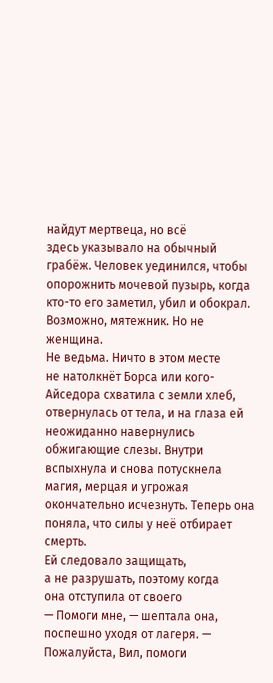найдут мертвеца, но всё
здесь указывало на обычный
грабёж. Человек уединился, чтобы
опорожнить мочевой пузырь, когда
кто-то его заметил, убил и обокрал.
Возможно, мятежник. Но не женщина.
Не ведьма. Ничто в этом месте
не натолкнёт Борса или кого-
Айседора схватила с земли хлеб, отвернулась от тела, и на глаза ей неожиданно навернулись обжигающие слезы. Внутри вспыхнула и снова потускнела магия, мерцая и угрожая окончательно исчезнуть. Теперь она поняла, что силы у неё отбирает смерть.
Ей следовало защищать,
а не разрушать, поэтому когда
она отступила от своего
— Помоги мне, — шептала она, поспешно уходя от лагеря. — Пожалуйста, Вил, помоги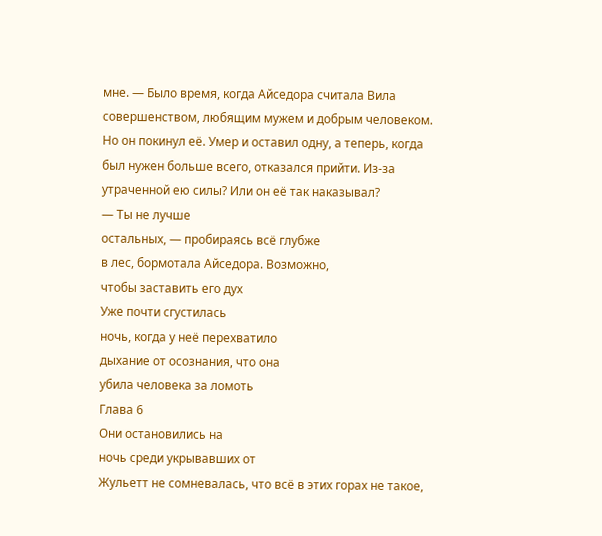мне. — Было время, когда Айседора считала Вила совершенством, любящим мужем и добрым человеком. Но он покинул её. Умер и оставил одну, а теперь, когда был нужен больше всего, отказался прийти. Из-за утраченной ею силы? Или он её так наказывал?
— Ты не лучше
остальных, — пробираясь всё глубже
в лес, бормотала Айседора. Возможно,
чтобы заставить его дух
Уже почти сгустилась
ночь, когда у неё перехватило
дыхание от осознания, что она
убила человека за ломоть
Глава 6
Они остановились на
ночь среди укрывавших от
Жульетт не сомневалась, что всё в этих горах не такое,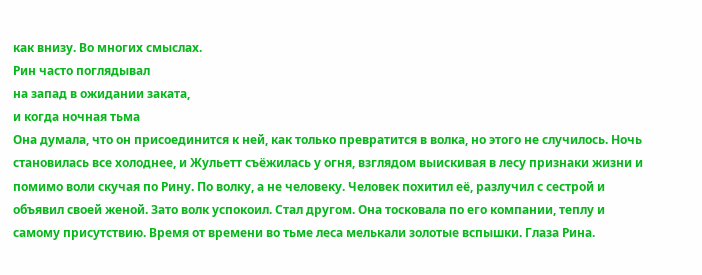как внизу. Во многих смыслах.
Рин часто поглядывал
на запад в ожидании заката,
и когда ночная тьма
Она думала, что он присоединится к ней, как только превратится в волка, но этого не случилось. Ночь становилась все холоднее, и Жульетт съёжилась у огня, взглядом выискивая в лесу признаки жизни и помимо воли скучая по Рину. По волку, а не человеку. Человек похитил её, разлучил с сестрой и объявил своей женой. Зато волк успокоил. Стал другом. Она тосковала по его компании, теплу и самому присутствию. Время от времени во тьме леса мелькали золотые вспышки. Глаза Рина.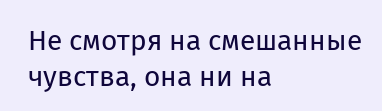Не смотря на смешанные
чувства, она ни на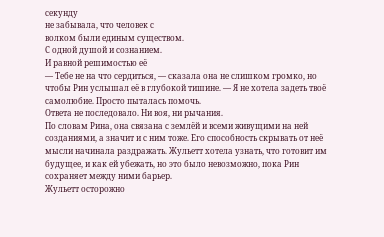секунду
не забывала, что человек с
волком были единым существом.
С одной душой и сознанием.
И равной решимостью её
— Тебе не на что сердиться, — сказала она не слишком громко, но чтобы Рин услышал её в глубокой тишине. — Я не хотела задеть твоё самолюбие. Просто пыталась помочь.
Ответа не последовало. Ни воя, ни рычания.
По словам Рина, она связана с землёй и всеми живущими на ней созданиями, а значит и с ним тоже. Его способность скрывать от неё мысли начинала раздражать. Жульетт хотела узнать, что готовит им будущее, и как ей убежать, но это было невозможно, пока Рин сохраняет между ними барьер.
Жульетт осторожно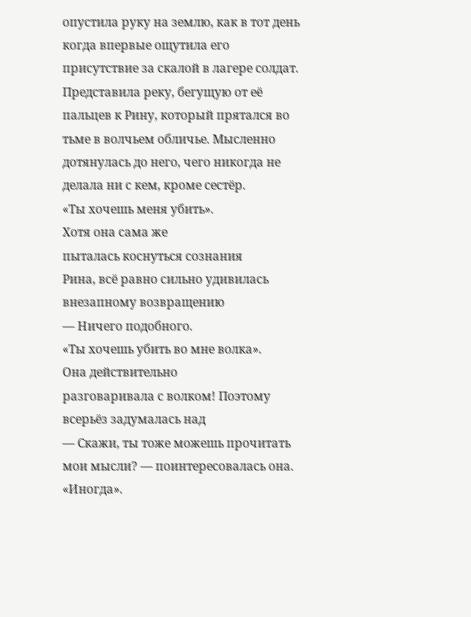опустила руку на землю, как в тот день когда впервые ощутила его присутствие за скалой в лагере солдат. Представила реку, бегущую от её пальцев к Рину, который прятался во тьме в волчьем обличье. Мысленно дотянулась до него, чего никогда не делала ни с кем, кроме сестёр.
«Ты хочешь меня убить».
Хотя она сама же
пыталась коснуться сознания
Рина, всё равно сильно удивилась
внезапному возвращению
— Ничего подобного.
«Ты хочешь убить во мне волка».
Она действительно
разговаривала с волком! Поэтому
всерьёз задумалась над
— Скажи, ты тоже можешь прочитать мои мысли? — поинтересовалась она.
«Иногда».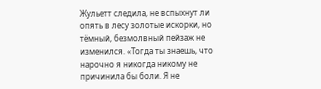Жульетт следила, не вспыхнут ли опять в лесу золотые искорки, но тёмный, безмолвный пейзаж не изменился. «Тогда ты знаешь, что нарочно я никогда никому не причинила бы боли. Я не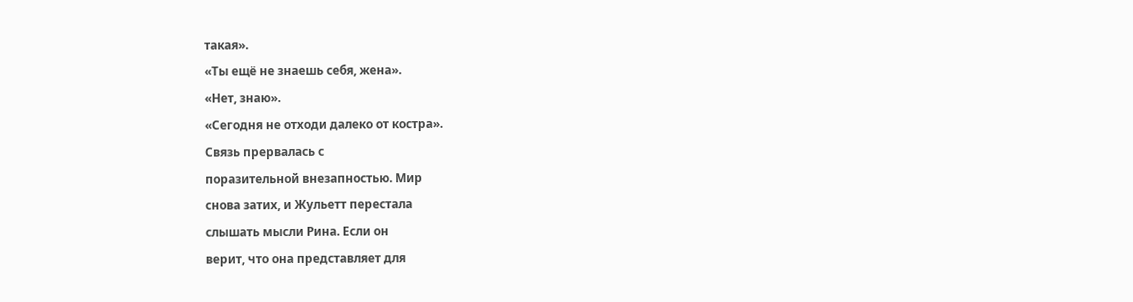такая».
«Ты ещё не знаешь себя, жена».
«Нет, знаю».
«Сегодня не отходи далеко от костра».
Связь прервалась с
поразительной внезапностью. Мир
снова затих, и Жульетт перестала
слышать мысли Рина. Если он
верит, что она представляет для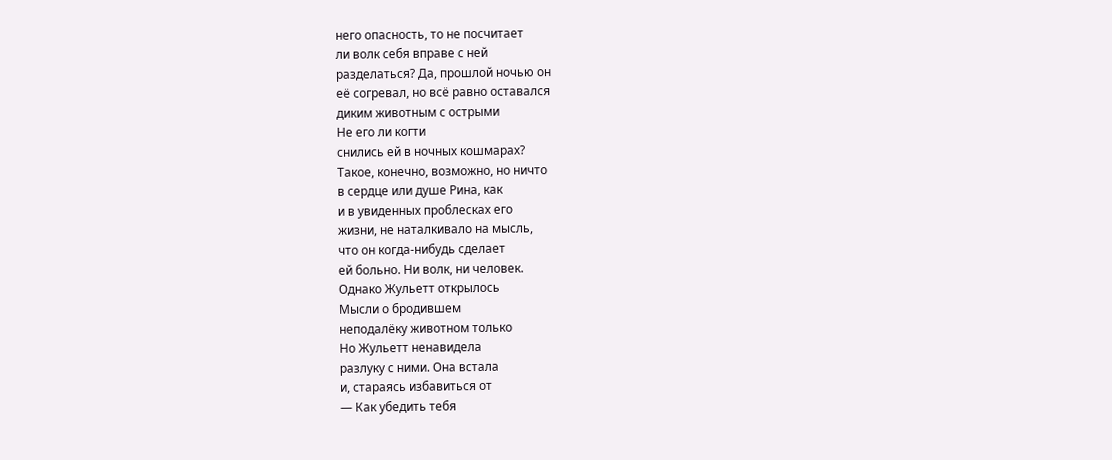него опасность, то не посчитает
ли волк себя вправе с ней
разделаться? Да, прошлой ночью он
её согревал, но всё равно оставался
диким животным с острыми
Не его ли когти
снились ей в ночных кошмарах?
Такое, конечно, возможно, но ничто
в сердце или душе Рина, как
и в увиденных проблесках его
жизни, не наталкивало на мысль,
что он когда-нибудь сделает
ей больно. Ни волк, ни человек.
Однако Жульетт открылось
Мысли о бродившем
неподалёку животном только
Но Жульетт ненавидела
разлуку с ними. Она встала
и, стараясь избавиться от
— Как убедить тебя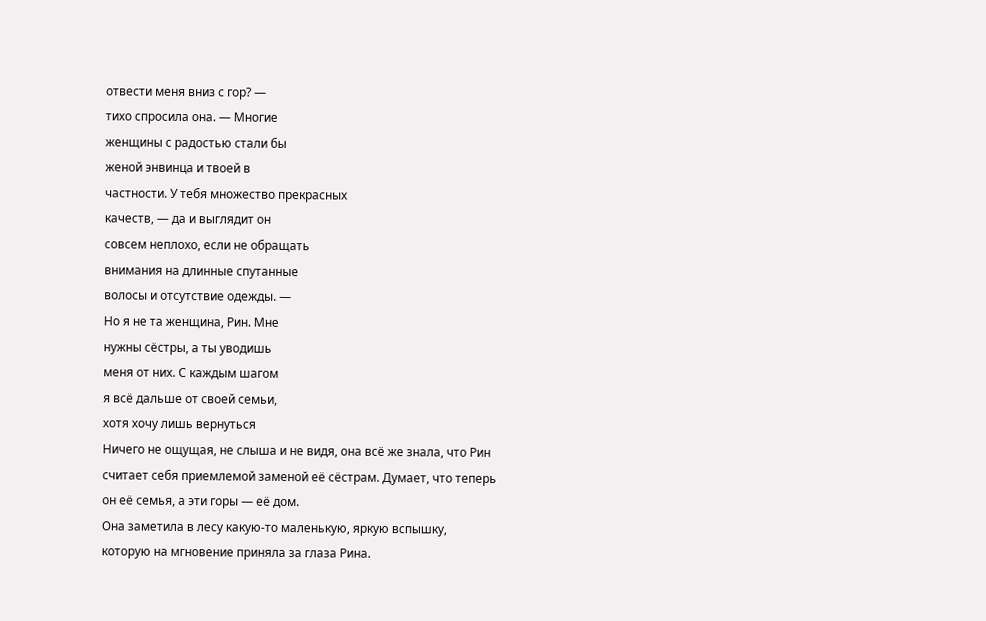отвести меня вниз с гор? —
тихо спросила она. — Многие
женщины с радостью стали бы
женой энвинца и твоей в
частности. У тебя множество прекрасных
качеств, — да и выглядит он
совсем неплохо, если не обращать
внимания на длинные спутанные
волосы и отсутствие одежды. —
Но я не та женщина, Рин. Мне
нужны сёстры, а ты уводишь
меня от них. С каждым шагом
я всё дальше от своей семьи,
хотя хочу лишь вернуться
Ничего не ощущая, не слыша и не видя, она всё же знала, что Рин считает себя приемлемой заменой её сёстрам. Думает, что теперь он её семья, а эти горы — её дом.
Она заметила в лесу какую-то маленькую, яркую вспышку, которую на мгновение приняла за глаза Рина.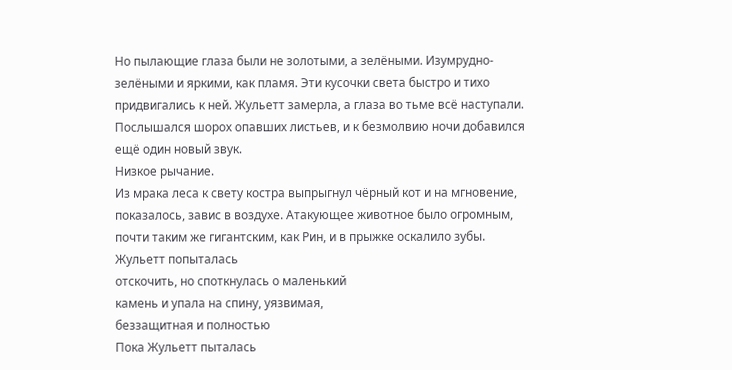Но пылающие глаза были не золотыми, а зелёными. Изумрудно-зелёными и яркими, как пламя. Эти кусочки света быстро и тихо придвигались к ней. Жульетт замерла, а глаза во тьме всё наступали. Послышался шорох опавших листьев, и к безмолвию ночи добавился ещё один новый звук.
Низкое рычание.
Из мрака леса к свету костра выпрыгнул чёрный кот и на мгновение, показалось, завис в воздухе. Атакующее животное было огромным, почти таким же гигантским, как Рин, и в прыжке оскалило зубы.
Жульетт попыталась
отскочить, но споткнулась о маленький
камень и упала на спину, уязвимая,
беззащитная и полностью
Пока Жульетт пыталась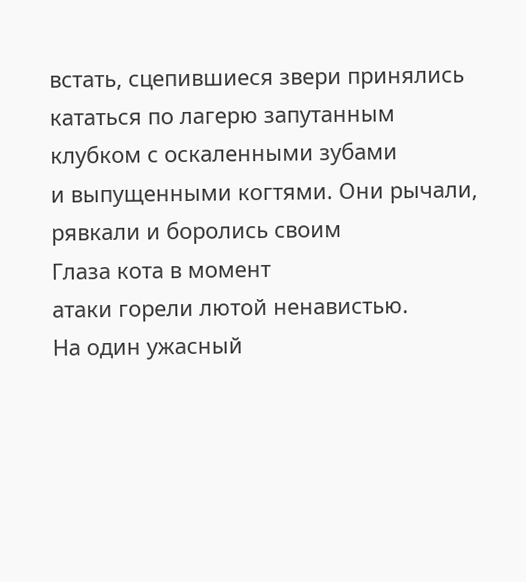встать, сцепившиеся звери принялись
кататься по лагерю запутанным
клубком с оскаленными зубами
и выпущенными когтями. Они рычали,
рявкали и боролись своим
Глаза кота в момент
атаки горели лютой ненавистью.
На один ужасный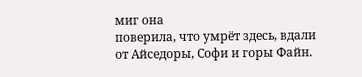миг она
поверила, что умрёт здесь, вдали
от Айседоры, Софи и горы Файн.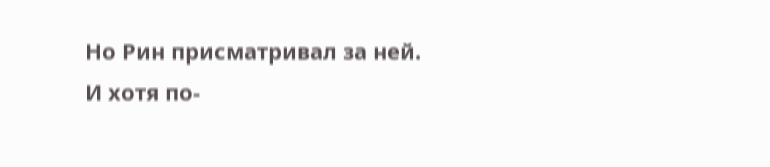Но Рин присматривал за ней.
И хотя по-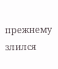прежнему злился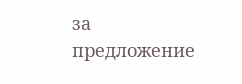за
предложение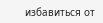избавиться от